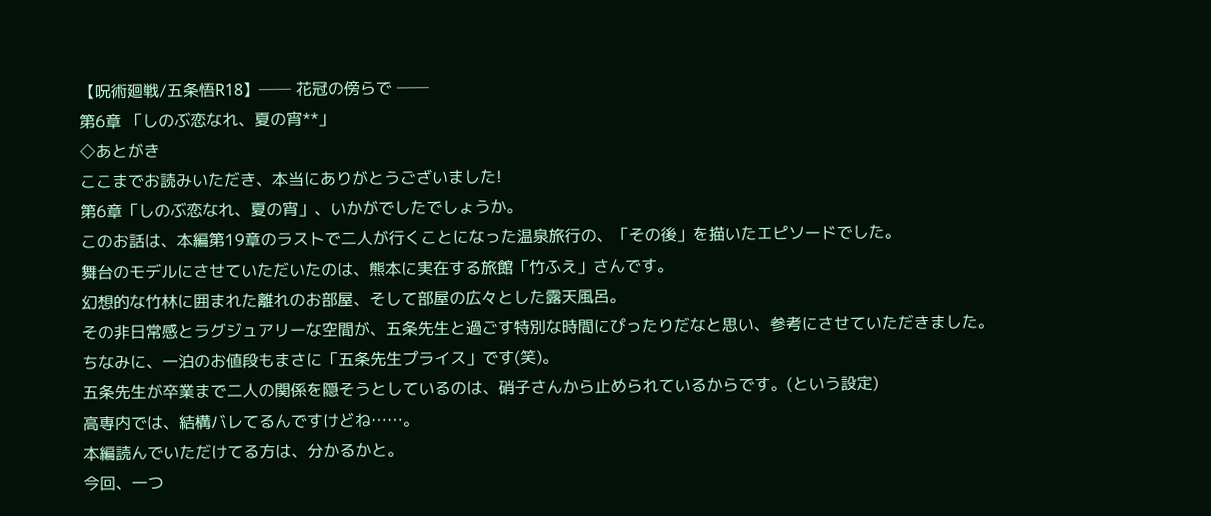【呪術廻戦/五条悟R18】── 花冠の傍らで ──
第6章 「しのぶ恋なれ、夏の宵**」
◇あとがき
ここまでお読みいただき、本当にありがとうございました!
第6章「しのぶ恋なれ、夏の宵」、いかがでしたでしょうか。
このお話は、本編第19章のラストで二人が行くことになった温泉旅行の、「その後」を描いたエピソードでした。
舞台のモデルにさせていただいたのは、熊本に実在する旅館「竹ふえ」さんです。
幻想的な竹林に囲まれた離れのお部屋、そして部屋の広々とした露天風呂。
その非日常感とラグジュアリーな空間が、五条先生と過ごす特別な時間にぴったりだなと思い、参考にさせていただきました。
ちなみに、一泊のお値段もまさに「五条先生プライス」です(笑)。
五条先生が卒業まで二人の関係を隠そうとしているのは、硝子さんから止められているからです。(という設定)
高専内では、結構バレてるんですけどね……。
本編読んでいただけてる方は、分かるかと。
今回、一つ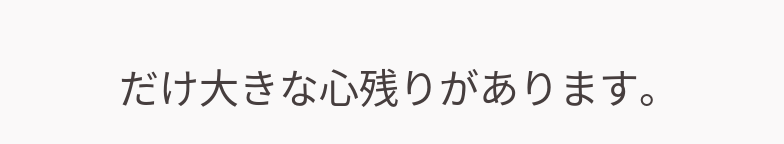だけ大きな心残りがあります。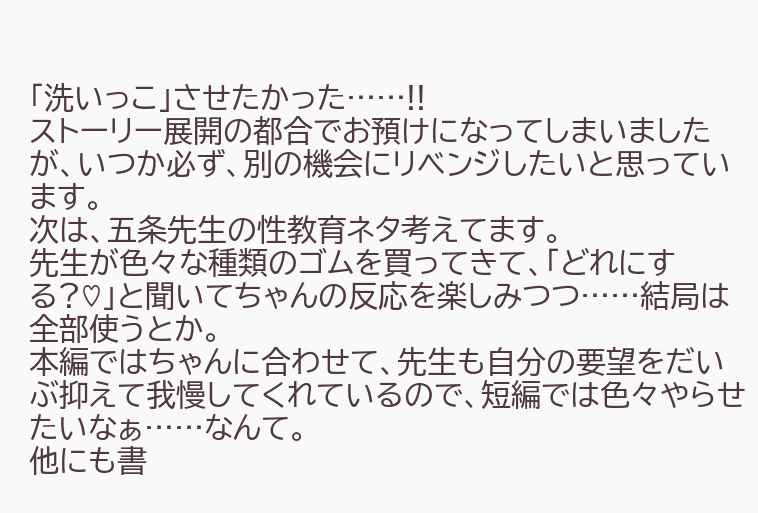「洗いっこ」させたかった……!!
ストーリー展開の都合でお預けになってしまいましたが、いつか必ず、別の機会にリベンジしたいと思っています。
次は、五条先生の性教育ネタ考えてます。
先生が色々な種類のゴムを買ってきて、「どれにする?♡」と聞いてちゃんの反応を楽しみつつ……結局は全部使うとか。
本編ではちゃんに合わせて、先生も自分の要望をだいぶ抑えて我慢してくれているので、短編では色々やらせたいなぁ……なんて。
他にも書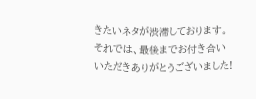きたいネタが渋滞しております。
それでは、最後までお付き合いいただきありがとうございました!